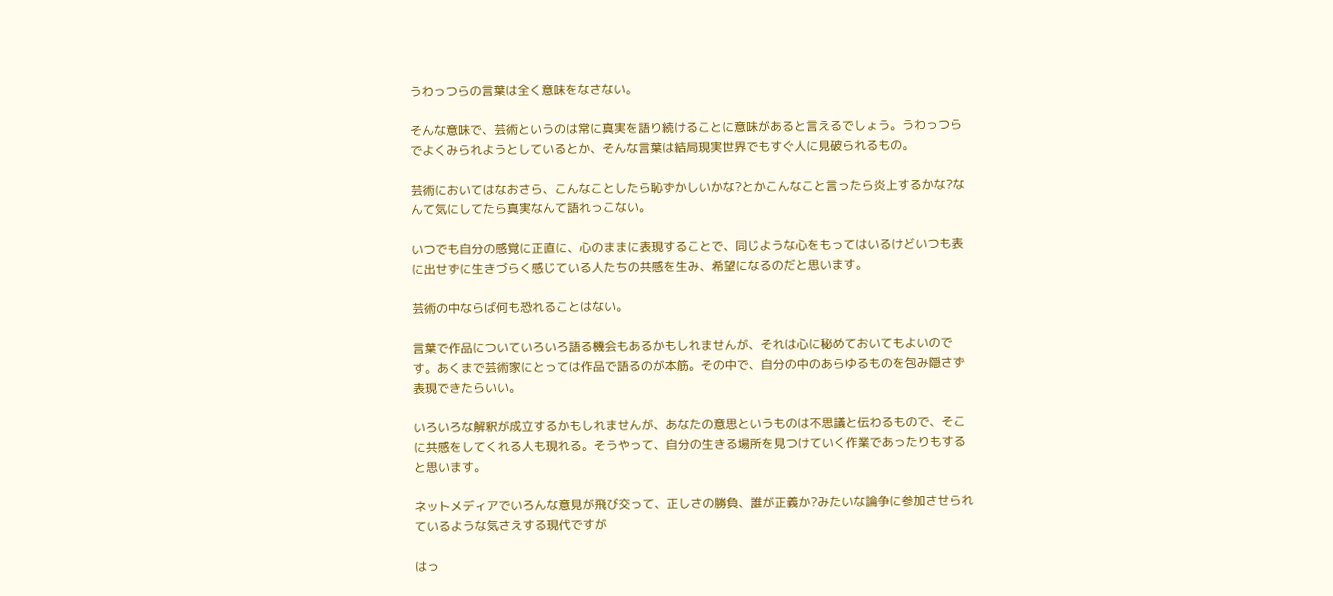うわっつらの言葉は全く意味をなさない。

そんな意味で、芸術というのは常に真実を語り続けることに意味があると言えるでしょう。うわっつらでよくみられようとしているとか、そんな言葉は結局現実世界でもすぐ人に見破られるもの。

芸術においてはなおさら、こんなことしたら恥ずかしいかな?とかこんなこと言ったら炎上するかな?なんて気にしてたら真実なんて語れっこない。

いつでも自分の感覚に正直に、心のままに表現することで、同じような心をもってはいるけどいつも表に出せずに生きづらく感じている人たちの共感を生み、希望になるのだと思います。

芸術の中ならば何も恐れることはない。

言葉で作品についていろいろ語る機会もあるかもしれませんが、それは心に秘めておいてもよいのです。あくまで芸術家にとっては作品で語るのが本筋。その中で、自分の中のあらゆるものを包み隠さず表現できたらいい。

いろいろな解釈が成立するかもしれませんが、あなたの意思というものは不思議と伝わるもので、そこに共感をしてくれる人も現れる。そうやって、自分の生きる場所を見つけていく作業であったりもすると思います。

ネットメディアでいろんな意見が飛び交って、正しさの勝負、誰が正義か?みたいな論争に参加させられているような気さえする現代ですが

はっ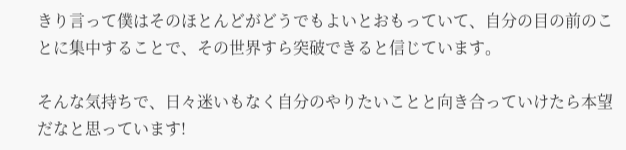きり言って僕はそのほとんどがどうでもよいとおもっていて、自分の目の前のことに集中することで、その世界すら突破できると信じています。

そんな気持ちで、日々迷いもなく自分のやりたいことと向き合っていけたら本望だなと思っています!